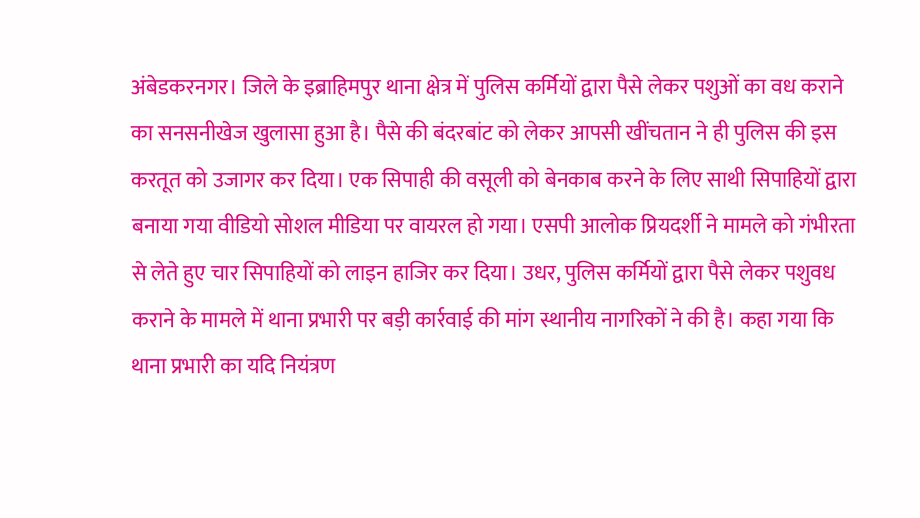अंबेडकरनगर। जिले के इब्राहिमपुर थाना क्षेत्र में पुलिस कर्मियों द्वारा पैसे लेकर पशुओं का वध कराने का सनसनीखेज खुलासा हुआ है। पैसे की बंदरबांट को लेकर आपसी खींचतान ने ही पुलिस की इस करतूत को उजागर कर दिया। एक सिपाही की वसूली को बेनकाब करने के लिए साथी सिपाहियों द्वारा बनाया गया वीडियो सोशल मीडिया पर वायरल हो गया। एसपी आलोक प्रियदर्शी ने मामले को गंभीरता से लेते हुए चार सिपाहियों को लाइन हाजिर कर दिया। उधर, पुलिस कर्मियों द्वारा पैसे लेकर पशुवध कराने के मामले में थाना प्रभारी पर बड़ी कार्रवाई की मांग स्थानीय नागरिकों ने की है। कहा गया कि थाना प्रभारी का यदि नियंत्रण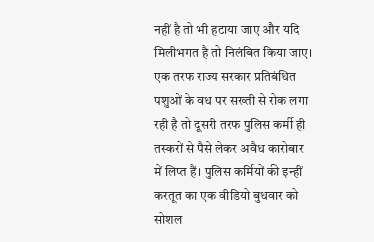नहीं है तो भी हटाया जाए और यदि मिलीभगत है तो निलंबित किया जाए।
एक तरफ राज्य सरकार प्रतिबंधित पशुओं के वध पर सख्ती से रोक लगा रही है तो दूसरी तरफ पुलिस कर्मी ही तस्करों से पैसे लेकर अवैध कारोबार में लिप्त हैं। पुलिस कर्मियों की इन्हीं करतूत का एक वीडियो बुधवार को सोशल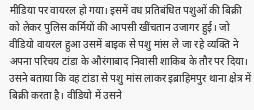मीडिया पर वायरल हो गया। इसमें वध प्रतिबंधित पशुओं की बिक्री को लेकर पुलिस कर्मियों की आपसी खींचतान उजागर हुई। जो वीडियो वायरल हुआ उसमें बाइक से पशु मांस ले जा रहे व्यक्ति ने अपना परिचय टांडा के औरंगाबाद निवासी शाकिब के तौर पर दिया।
उसने बताया कि वह टांडा से पशु मांस लाकर इब्राहिमपुर थाना क्षेत्र में बिक्री करता है। वीडियो में उसने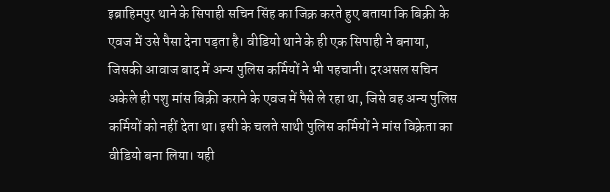इब्राहिमपुर थाने के सिपाही सचिन सिंह का जिक्र करते हुए बताया कि बिक्री के एवज में उसे पैसा देना पड़ता है। वीडियो थाने के ही एक सिपाही ने बनाया, जिसकी आवाज बाद में अन्य पुलिस कर्मियों ने भी पहचानी। दरअसल सचिन अकेले ही पशु मांस बिक्री कराने के एवज में पैसे ले रहा था, जिसे वह अन्य पुलिस कर्मियों को नहीं देता था। इसी के चलते साथी पुलिस कर्मियों ने मांस विक्रेता का वीडियो बना लिया। यही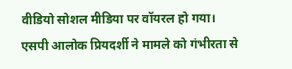वीडियो सोशल मीडिया पर वॉयरल हो गया।
एसपी आलोक प्रियदर्शी ने मामले को गंभीरता से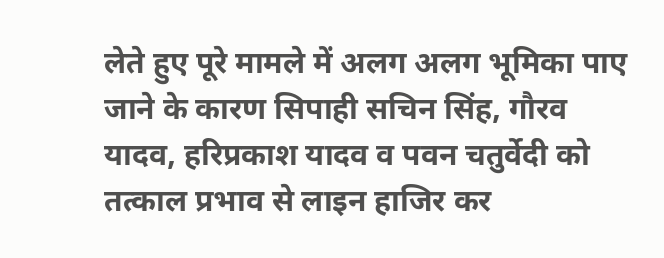लेते हुए पूरे मामले में अलग अलग भूमिका पाए जाने के कारण सिपाही सचिन सिंह, गौरव यादव, हरिप्रकाश यादव व पवन चतुर्वेदी को तत्काल प्रभाव से लाइन हाजिर कर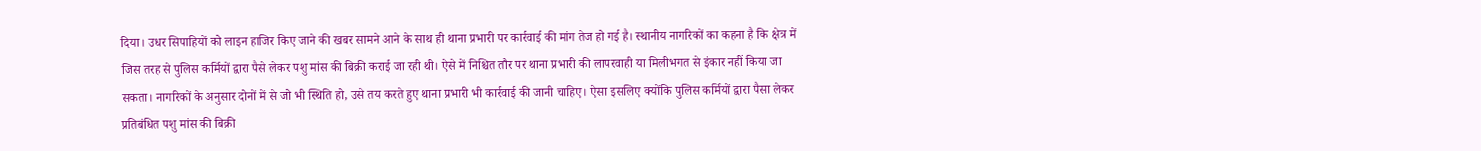दिया। उधर सिपाहियों को लाइन हाजिर किए जाने की खबर सामने आने के साथ ही थाना प्रभारी पर कार्रवाई की मांग तेज हो गई है। स्थानीय नागरिकों का कहना है कि क्षेत्र में जिस तरह से पुलिस कर्मियों द्वारा पैसे लेकर पशु मांस की बिक्री कराई जा रही थी। ऐसे में निश्चित तौर पर थाना प्रभारी की लापरवाही या मिलीभगत से इंकार नहीं किया जा सकता। नागरिकों के अनुसार दोनों में से जो भी स्थिति हो, उसे तय करते हुए थाना प्रभारी भी कार्रवाई की जानी चाहिए। ऐसा इसलिए क्योंकि पुलिस कर्मियों द्वारा पैसा लेकर प्रतिबंधित पशु मांस की बिक्री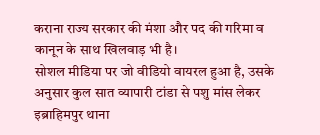कराना राज्य सरकार की मंशा और पद की गरिमा व कानून के साथ खिलवाड़ भी है।
सोशल मीडिया पर जो वीडियो वायरल हुआ है, उसके अनुसार कुल सात व्यापारी टांडा से पशु मांस लेकर इब्राहिमपुर थाना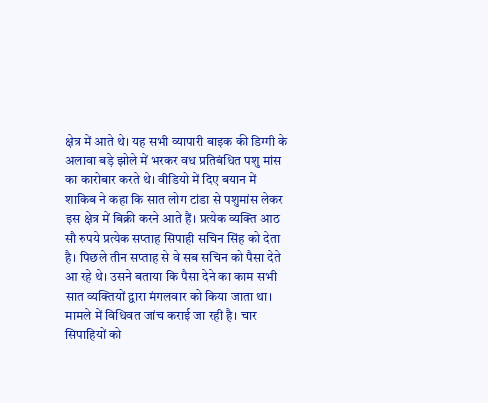क्षेत्र में आते थे। यह सभी व्यापारी बाइक की डिग्गी के अलावा बड़े झोले में भरकर वध प्रतिबंधित पशु मांस का कारोबार करते थे। वीडियो में दिए बयान में शाकिब ने कहा कि सात लोग टांडा से पशुमांस लेकर इस क्षेत्र में बिक्री करने आते हैं। प्रत्येक व्यक्ति आठ सौ रुपये प्रत्येक सप्ताह सिपाही सचिन सिंह को देता है। पिछले तीन सप्ताह से वे सब सचिन को पैसा देते आ रहे थे। उसने बताया कि पैसा देने का काम सभी सात व्यक्तियों द्वारा मंगलवार को किया जाता था।
मामले में विधिवत जांच कराई जा रही है। चार सिपाहियों को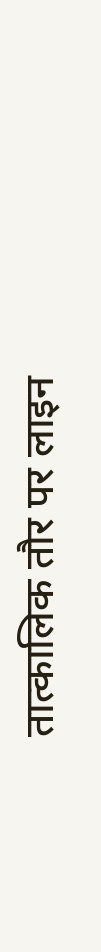तात्कालिक तौर पर लाइन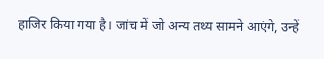हाजिर किया गया है। जांच में जो अन्य तथ्य सामने आएंगे, उन्हें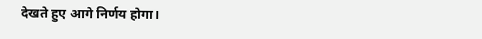देखते हुए आगे निर्णय होगा।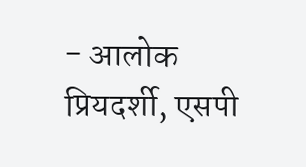- आलोक प्रियदर्शी, एसपी